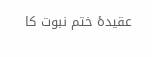عقیدۂ ختم نبوت کا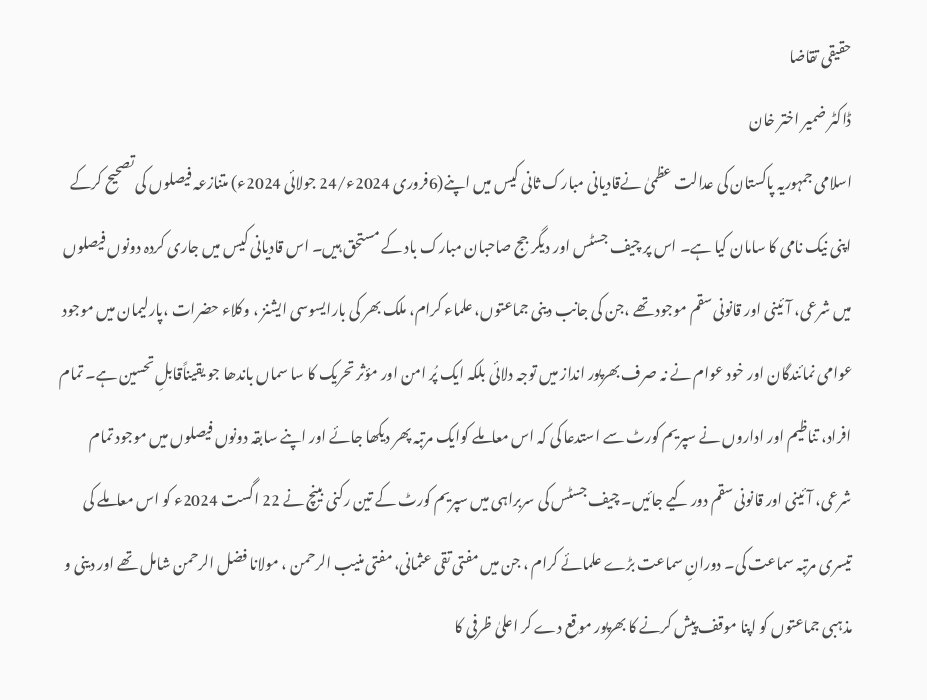حقیقی تقاضا
ڈاکٹر ضمیر اختر خان
اسلامی جمہوریہ پاکستان کی عدالت عظمیٰ نےقادیانی مبارک ثانی کیس میں اپنے(6فروری 2024ء/24 جولائی 2024ء) متنازعہ فیصلوں کی تصحیح کرکے اپنی نیک نامی کا سامان کیا ہے۔ اس پر چیف جسٹس اور دیگر جج صاحبان مبارک باد کے مستحق ہیں۔ اس قادیانی کیس میں جاری کردہ دونوں فیصلوں میں شرعی، آئینی اور قانونی سقم موجود تھے ،جن کی جانب دینی جماعتوں، علماء کرام، ملک بھر کی بارایسوسی ایشنز ، وکلاء حضرات ،پارلیمان میں موجود عوامی نمائندگان اور خود عوام نے نہ صرف بھرپور انداز میں توجہ دلائی بلکہ ایک پُر امن اور مؤثر تحریک کا سا سماں باندھا جو یقیناًقابلِ تحسین ہے۔ تمام افراد، تناظیم اور اداروں نے سپریم کورٹ سے استدعا کی کہ اس معاملے کوایک مرتبہ پھر دیکھا جائے اور اپنے سابقہ دونوں فیصلوں میں موجود تمام شرعی، آئینی اور قانونی سقم دور کیے جائیں۔ چیف جسٹس کی سربراہی میں سپریم کورٹ کے تین رکنی بینچ نے 22 اگست 2024ء کو اس معاملے کی تیسری مرتبہ سماعت کی۔ دورانِ سماعت بڑے علمائے کرام ، جن میں مفتی تقی عثمانی، مفتی منیب الرحمن ، مولانا فضل الرحمن شامل تھے اور دینی و مذہبی جماعتوں کو اپنا موقف پیش کرنے کا بھرپور موقع دے کر اعلیٰ ظرفی کا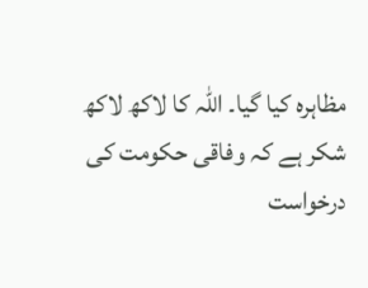مظاہرہ کیا گیا۔ اللہ کا لاکھ لاکھ شکر ہے کہ وفاقی حکومت کی درخواست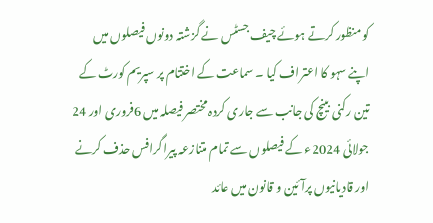کو منظور کرتے ہوئے چیف جسٹس نے گزشتہ دونوں فیصلوں میں اپنے سہو کا اعتراف کیا ۔ سماعت کے اختتام پر سپریم کورٹ کے تین رکنی بینچ کی جانب سے جاری کردہ مختصر فیصلہ میں 6فروری اور 24 جولائی 2024ء کے فیصلوں سے تمام متنازعہ پیراگرافس حذف کرنے اور قادیانیوں پرآئین و قانون میں عائد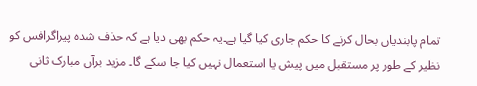تمام پابندیاں بحال کرنے کا حکم جاری کیا گیا ہے۔یہ حکم بھی دیا ہے کہ حذف شدہ پیراگرافس کو نظیر کے طور پر مستقبل میں پیش یا استعمال نہیں کیا جا سکے گا۔ مزید برآں مبارک ثانی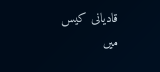قادیانی کیس میں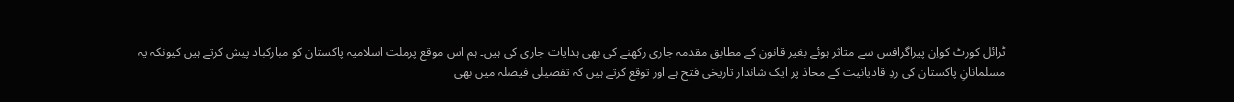ٹرائل کورٹ کواِن پیراگرافس سے متاثر ہوئے بغیر قانون کے مطابق مقدمہ جاری رکھنے کی بھی ہدایات جاری کی ہیں۔ ہم اس موقع پرملت اسلامیہ پاکستان کو مبارکباد پیش کرتے ہیں کیونکہ یہ مسلمانانِ پاکستان کی ردِ قادیانیت کے محاذ پر ایک شاندار تاریخی فتح ہے اور توقع کرتے ہیں کہ تفصیلی فیصلہ میں بھی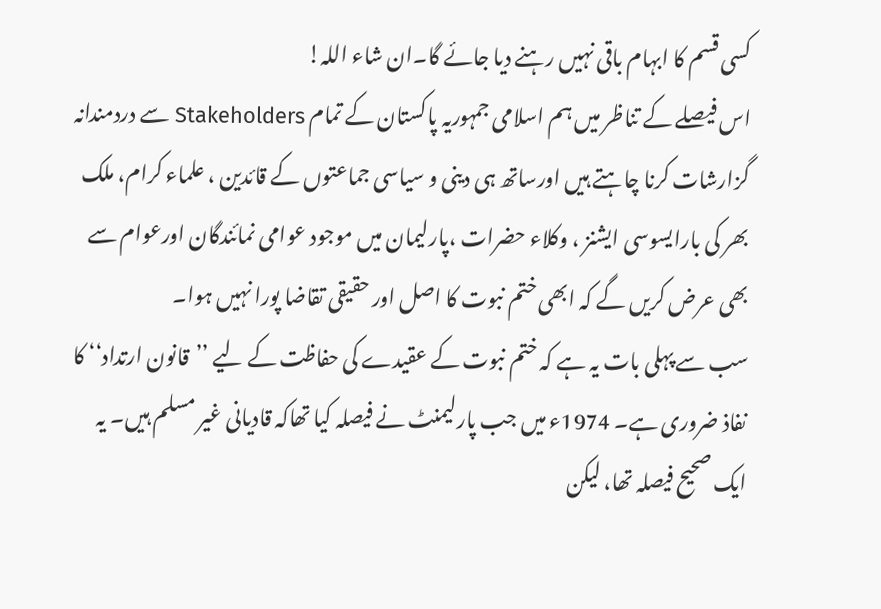کسی قسم کا ابہام باقی نہیں رہنے دیا جائے گا۔ان شاء اللہ!
اس فیصلے کے تناظر میں ہم اسلامی جمہوریہ پاکستان کے تمام Stakeholders سے دردمندانہ گزارشات کرنا چاہتے ہیں اورساتھ ہی دینی و سیاسی جماعتوں کے قائدین ، علماء کرام، ملک بھر کی بارایسوسی ایشنز ، وکلاء حضرات ،پارلیمان میں موجود عوامی نمائندگان اورعوام سے بھی عرض کریں گے کہ ابھی ختم نبوت کا اصل اور حقیقی تقاضا پورا نہیں ہوا۔
سب سے پہلی بات یہ ہے کہ ختم نبوت کے عقیدے کی حفاظت کے لیے ’’قانون ارتداد‘‘ کا نفاذ ضروری ہے۔ 1974ء میں جب پارلیمنٹ نے فیصلہ کیا تھاکہ قادیانی غیر مسلم ہیں۔ یہ ایک صحیح فیصلہ تھا، لیکن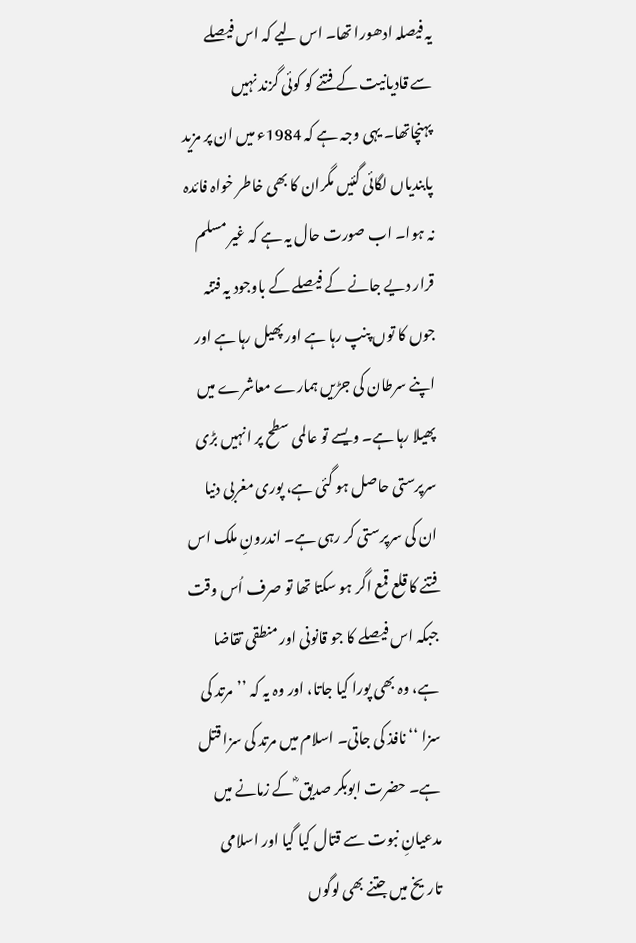یہ فیصلہ ادھورا تھا۔ اس لیے کہ اس فیصلے سے قادیانیت کے فتنے کو کوئی گزند نہیں پہنچاتھا۔ یہی وجہ ہے کہ 1984ء میں ان پر مزید پابندیاں لگائی گئیں مگران کا بھی خاطر خواہ فائدہ نہ ہوا۔ اب صورت حال یہ ہے کہ غیر مسلم قرار دیے جانے کے فیصلے کے باوجود یہ فتنہ جوں کا توں پنپ رہا ہے اور پھیل رہا ہے اور اپنے سرطان کی جڑیں ہمارے معاشرے میں پھیلا رہا ہے۔ ویسے تو عالمی سطح پر انہیں بڑی سرپرستی حاصل ہو گئی ہے، پوری مغربی دنیا ان کی سرپرستی کر رہی ہے۔ اندرونِ ملک اس فتنے کا قلع قمع اگر ہو سکتا تھا تو صرف اُس وقت جبکہ اس فیصلے کا جو قانونی اور منطقی تقاضا ہے، وہ بھی پورا کیا جاتا، اور وہ یہ کہ ’’مرتد کی سزا ‘‘ نافذ کی جاتی۔ اسلام میں مرتد کی سزا قتل ہے۔ حضرت ابوبکر صدیق ؓ کے زمانے میں مدعیانِ نبوت سے قتال کیا گیا اور اسلامی تاریخ میں جتنے بھی لوگوں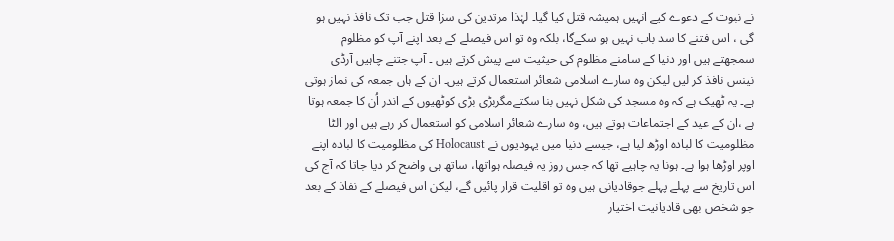نے نبوت کے دعوے کیے انہیں ہمیشہ قتل کیا گیا۔ لہٰذا مرتدین کی سزا قتل جب تک نافذ نہیں ہو گی ، اس فتنے کا سد باب نہیں ہو سکےگا، بلکہ وہ تو اس فیصلے کے بعد اپنے آپ کو مظلوم سمجھتے ہیں اور دنیا کے سامنے مظلوم کی حیثیت سے پیش کرتے ہیں ۔ آپ جتنے چاہیں آرڈی نینس نافذ کر لیں لیکن وہ سارے اسلامی شعائر استعمال کرتے ہیں۔ ان کے ہاں جمعہ کی نماز ہوتی ہے۔ یہ ٹھیک ہے کہ وہ مسجد کی شکل نہیں بنا سکتےمگربڑی بڑی کوٹھیوں کے اندر اُن کا جمعہ ہوتا ہے ،ان کے عید کے اجتماعات ہوتے ہیں، وہ سارے شعائر اسلامی کو استعمال کر رہے ہیں اور الٹا مظلومیت کا لبادہ اوڑھ لیا ہے، جیسے دنیا میں یہودیوں نے Holocaust کی مظلومیت کا لبادہ اپنے اوپر اوڑھا ہوا ہے۔ ہونا یہ چاہیے تھا کہ جس روز یہ فیصلہ ہواتھا، ساتھ ہی واضح کر دیا جاتا کہ آج کی اس تاریخ سے پہلے پہلے جوقادیانی ہیں وہ تو اقلیت قرار پائیں گے، لیکن اس فیصلے کے نفاذ کے بعد جو شخص بھی قادیانیت اختیار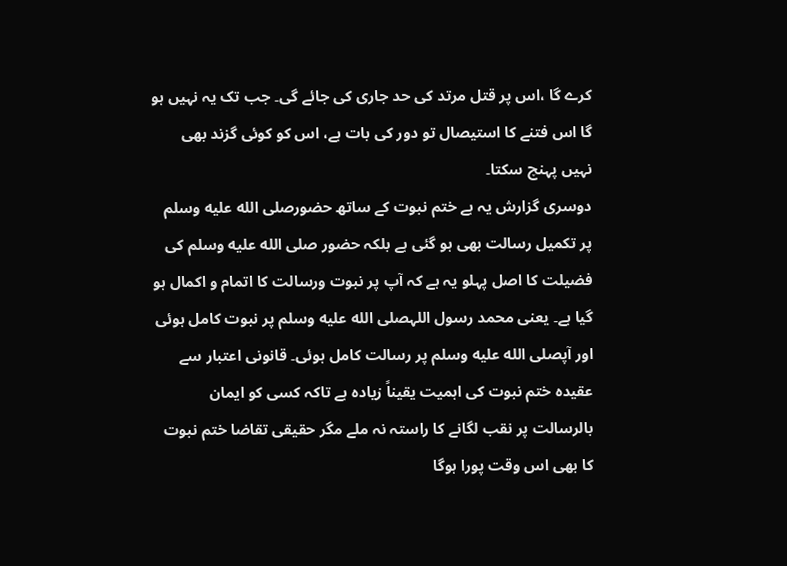کرے گا ،اس پر قتل مرتد کی حد جاری کی جائے گی۔ جب تک یہ نہیں ہو گا اس فتنے کا استیصال تو دور کی بات ہے، اس کو کوئی گزند بھی نہیں پہنچ سکتا۔
دوسری گزارش یہ ہے ختم نبوت کے ساتھ حضورصلى الله عليه وسلم پر تکمیل رسالت بھی ہو گئی ہے بلکہ حضور صلى الله عليه وسلم کی فضیلت کا اصل پہلو یہ ہے کہ آپ پر نبوت ورسالت کا اتمام و اکمال ہو گیا ہے۔ یعنی محمد رسول اللہصلى الله عليه وسلم پر نبوت کامل ہوئی اور آپصلى الله عليه وسلم پر رسالت کامل ہوئی۔ قانونی اعتبار سے عقیدہ ختم نبوت کی اہمیت یقیناً زیادہ ہے تاکہ کسی کو ایمان بالرسالت پر نقب لگانے کا راستہ نہ ملے مگر حقیقی تقاضا ختم نبوت کا بھی اس وقت پورا ہوگا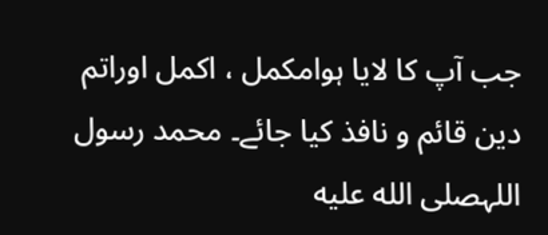جب آپ کا لایا ہوامکمل ، اکمل اوراتم دین قائم و نافذ کیا جائے۔ محمد رسول اللہصلى الله عليه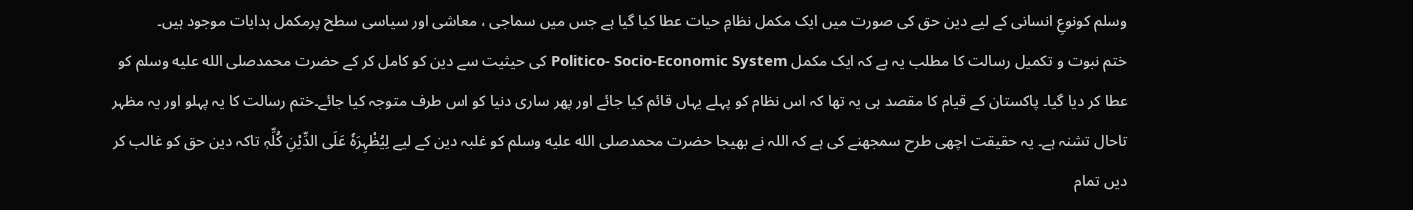وسلم کونوعِ انسانی کے لیے دین حق کی صورت میں ایک مکمل نظامِ حیات عطا کیا گیا ہے جس میں سماجی ، معاشی اور سیاسی سطح پرمکمل ہدایات موجود ہیں۔
ختم نبوت و تکمیل رسالت کا مطلب یہ ہے کہ ایک مکمل Politico- Socio-Economic System کی حیثیت سے دین کو کامل کر کے حضرت محمدصلى الله عليه وسلم کو عطا کر دیا گیا۔ پاکستان کے قیام کا مقصد ہی یہ تھا کہ اس نظام کو پہلے یہاں قائم کیا جائے اور پھر ساری دنیا کو اس طرف متوجہ کیا جائے۔ختم رسالت کا یہ پہلو اور یہ مظہر تاحال تشنہ ہے۔ یہ حقیقت اچھی طرح سمجھنے کی ہے کہ اللہ نے بھیجا حضرت محمدصلى الله عليه وسلم کو غلبہ دین کے لیے لِیُظْہِرَہٗ عَلَی الدِّیْنِ کُلِّہٖ تاکہ دین حق کو غالب کر دیں تمام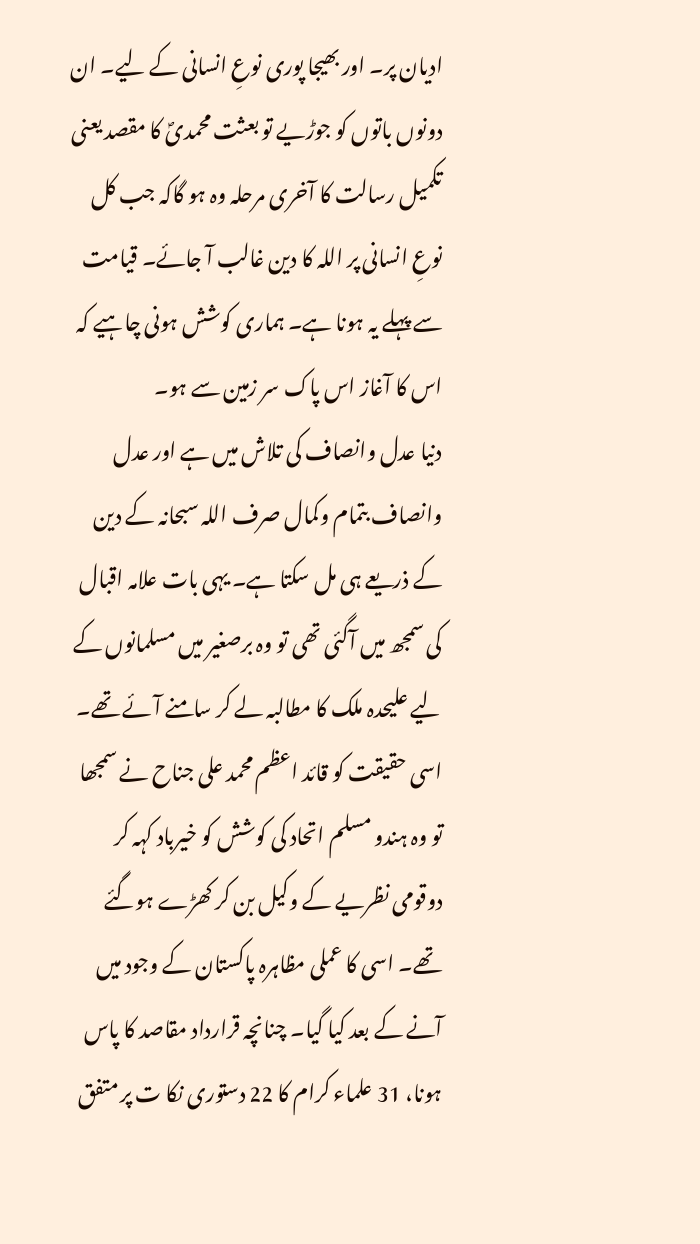ادیان پر۔ اور بھیجا پوری نوعِ انسانی کے لیے۔ ان دونوں باتوں کو جوڑیے تو بعثت محمدیؐ کا مقصد یعنی تکمیل رسالت کا آخری مرحلہ وہ ہو گاکہ جب کل نوعِ انسانی پر اللہ کا دین غالب آ جائے۔ قیامت سے پہلے یہ ہونا ہے۔ ہماری کوشش ہونی چاہیے کہ اس کا آغاز اس پاک سر زمین سے ہو۔
دنیا عدل وانصاف کی تلاش میں ہے اور عدل وانصاف بتمام وکمال صرف اللہ سبحانہ کے دین کے ذریعے ہی مل سکتا ہے۔ یہی بات علامہ اقبال کی سمجھ میں آگئی تھی تو وہ برصغیر میں مسلمانوں کے لیے علیحدہ ملک کا مطالبہ لے کر سامنے آئے تھے۔ اسی حقیقت کو قائد اعظم محمد علی جناح نے سمجھا تو وہ ہندو مسلم اتحاد کی کوشش کو خیرباد کہہ کر دوقومی نظریے کے وکیل بن کر کھڑے ہوگئے تھے۔ اسی کا عملی مظاہرہ پاکستان کے وجود میں آنے کے بعد کیا گیا۔ چنانچہ قرارداد مقاصد کا پاس ہونا، 31 علماء کرام کا 22 دستوری نکا ت پر متفق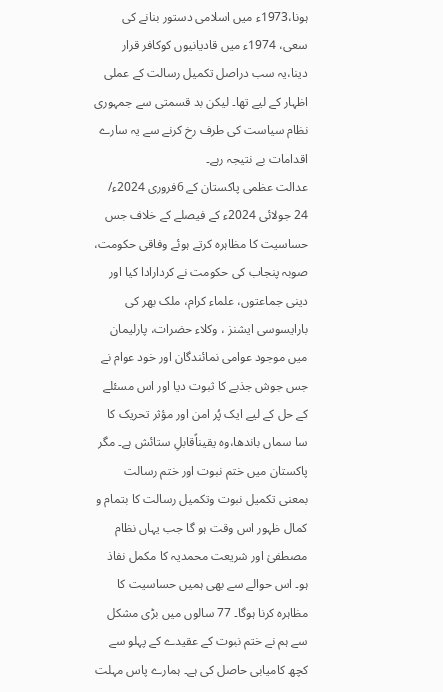ہونا،1973ء میں اسلامی دستور بنانے کی سعی، 1974ء میں قادیانیوں کوکافر قرار دینا،یہ سب دراصل تکمیل رسالت کے عملی اظہار کے لیے تھا۔ لیکن بد قسمتی سے جمہوری نظام سیاست کی طرف رخ کرنے سے یہ سارے اقدامات بے نتیجہ رہے۔
عدالت عظمی پاکستان کے 6فروری 2024ء/ 24 جولائی 2024ء کے فیصلے کے خلاف جس حساسیت کا مظاہرہ کرتے ہوئے وفاقی حکومت، صوبہ پنجاب کی حکومت نے کردارادا کیا اور دینی جماعتوں، علماء کرام، ملک بھر کی بارایسوسی ایشنز ، وکلاء حضرات، پارلیمان میں موجود عوامی نمائندگان اور خود عوام نے جس جوش جذبے کا ثبوت دیا اور اس مسئلے کے حل کے لیے ایک پُر امن اور مؤثر تحریک کا سا سماں باندھا،وہ یقیناًقابلِ ستائش ہے۔ مگر پاکستان میں ختم نبوت اور ختم رسالت بمعنی تکمیل نبوت وتکمیل رسالت کا بتمام و کمال ظہور اس وقت ہو گا جب یہاں نظام مصطفیٰ اور شریعت محمدیہ کا مکمل نفاذ ہو۔ اس حوالے سے بھی ہمیں حساسیت کا مظاہرہ کرنا ہوگا۔ 77 سالوں میں بڑی مشکل سے ہم نے ختم نبوت کے عقیدے کے پہلو سے کچھ کامیابی حاصل کی ہے۔ ہمارے پاس مہلت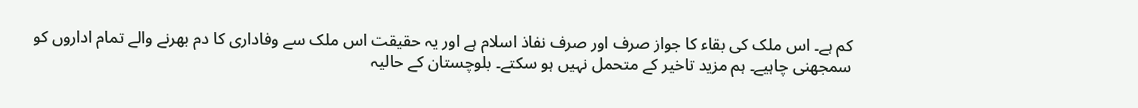کم ہے۔ اس ملک کی بقاء کا جواز صرف اور صرف نفاذ اسلام ہے اور یہ حقیقت اس ملک سے وفاداری کا دم بھرنے والے تمام اداروں کو سمجھنی چاہیے۔ ہم مزید تاخیر کے متحمل نہیں ہو سکتے۔ بلوچستان کے حالیہ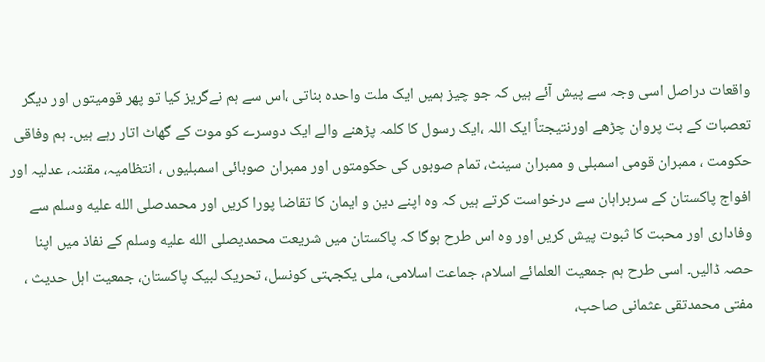واقعات دراصل اسی وجہ سے پیش آئے ہیں کہ جو چیز ہمیں ایک ملت واحدہ بناتی ،اس سے ہم نےگریز کیا تو پھر قومیتوں اور دیگر تعصبات کے بت پروان چڑھے اورنتیجتاً ایک اللہ ،ایک رسول کا کلمہ پڑھنے والے ایک دوسرے کو موت کے گھاٹ اتار رہے ہیں۔ ہم وفاقی حکومت ، ممبران قومی اسمبلی و ممبران سینٹ، تمام صوبوں کی حکومتوں اور ممبران صوبائی اسمبلیوں ، انتظامیہ، مقننہ، عدلیہ اور افواج پاکستان کے سربراہان سے درخواست کرتے ہیں کہ وہ اپنے دین و ایمان کا تقاضا پورا کریں اور محمدصلى الله عليه وسلم سے وفاداری اور محبت کا ثبوت پیش کریں اور وہ اس طرح ہوگا کہ پاکستان میں شریعت محمدیصلى الله عليه وسلم کے نفاذ میں اپنا حصہ ڈالیں۔ اسی طرح ہم جمعیت العلمائے اسلام، جماعت اسلامی، ملی یکجہتی کونسل، تحریک لبیک پاکستان، جمعیت اہل حدیث ، مفتی محمدتقی عثمانی صاحب،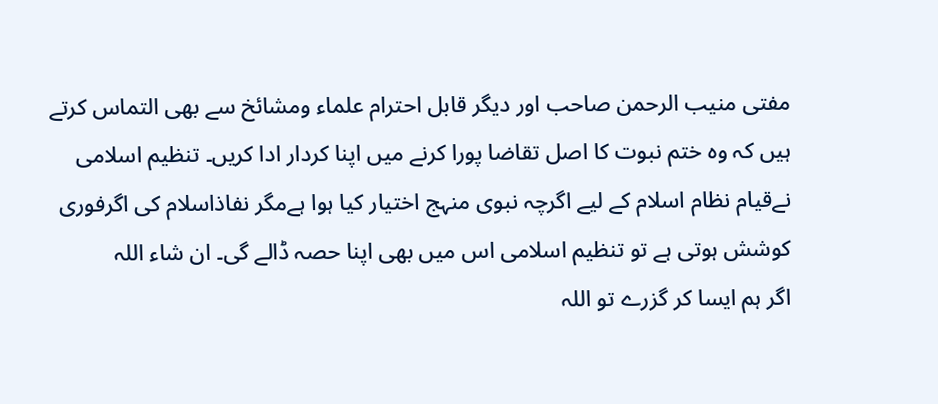مفتی منیب الرحمن صاحب اور دیگر قابل احترام علماء ومشائخ سے بھی التماس کرتے ہیں کہ وہ ختم نبوت کا اصل تقاضا پورا کرنے میں اپنا کردار ادا کریں۔ تنظیم اسلامی نےقیام نظام اسلام کے لیے اگرچہ نبوی منہج اختیار کیا ہوا ہےمگر نفاذاسلام کی اگرفوری کوشش ہوتی ہے تو تنظیم اسلامی اس میں بھی اپنا حصہ ڈالے گی۔ ان شاء اللہ
اگر ہم ایسا کر گزرے تو اللہ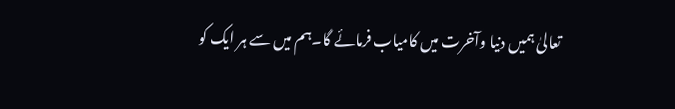تعالیٰ ہمیں دنیا وآخرت میں کامیاب فرمائے گا۔ہم میں سے ہر ایک کو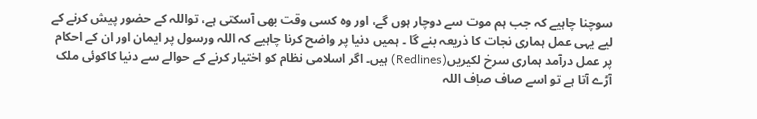سوچنا چاہیے کہ جب ہم موت سے دوچار ہوں گے، اور وہ کسی وقت بھی آسکتی ہے، تواللہ کے حضور پیش کرنے کے لیے یہی عمل ہماری نجات کا ذریعہ بنے گا ۔ ہمیں دنیا پر واضح کرنا چاہیے کہ اللہ ورسول پر ایمان اور ان کے احکام پر عمل درآمد ہماری سرخ لکیریں(Redlines) ہیں۔ اگر اسلامی نظام کو اختیار کرنے کے حوالے سے دنیا کاکوئی ملک آڑے آتا ہے تو اسے صاف صاٖف اللہ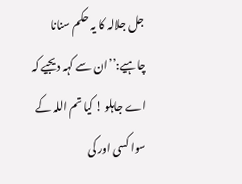جل جلالہ کا یہ حکم سنانا چاہیے:’’ان سے کہہ دیجیے کہ اے جاہلو ! کیا تم اللہ کے سوا کسی اور کی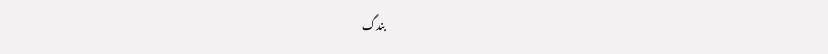بندگ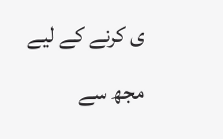ی کرنے کے لیے مجھ سے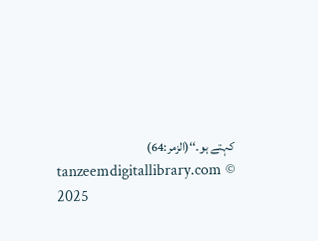کہتے ہو۔‘‘(الزمر:64)
tanzeemdigitallibrary.com © 2025